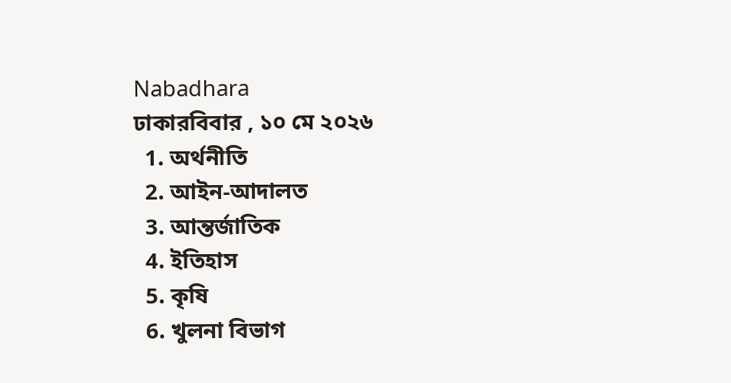Nabadhara
ঢাকারবিবার , ১০ মে ২০২৬
  1. অর্থনীতি
  2. আইন-আদালত
  3. আন্তর্জাতিক
  4. ইতিহাস
  5. কৃষি
  6. খুলনা বিভাগ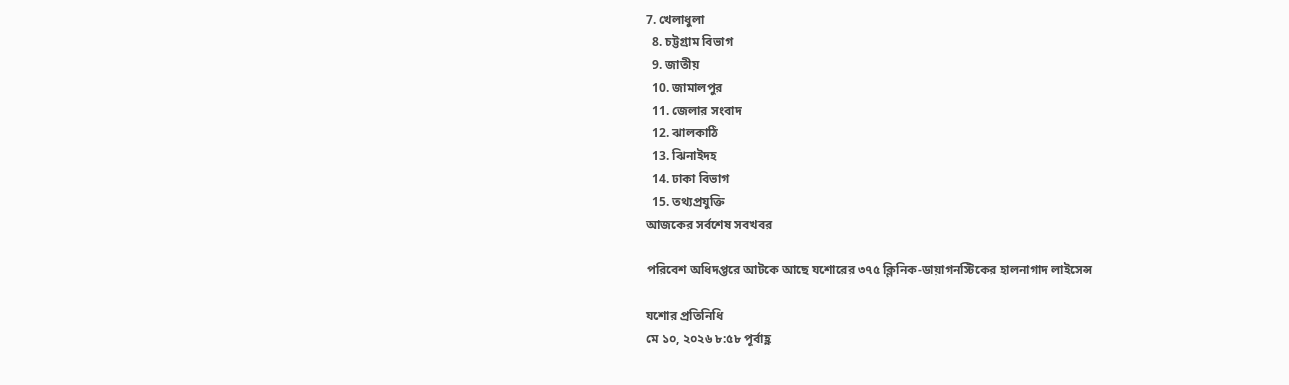7. খেলাধুলা
  8. চট্টগ্রাম বিভাগ
  9. জাতীয়
  10. জামালপুর
  11. জেলার সংবাদ
  12. ঝালকাঠি
  13. ঝিনাইদহ
  14. ঢাকা বিভাগ
  15. তথ্যপ্রযুক্তি
আজকের সর্বশেষ সবখবর

পরিবেশ অধিদপ্তরে আটকে আছে যশোরের ৩৭৫ ক্লিনিক-ডায়াগনস্টিকের হালনাগাদ লাইসেন্স

যশোর প্রতিনিধি
মে ১০, ২০২৬ ৮:৫৮ পূর্বাহ্ণ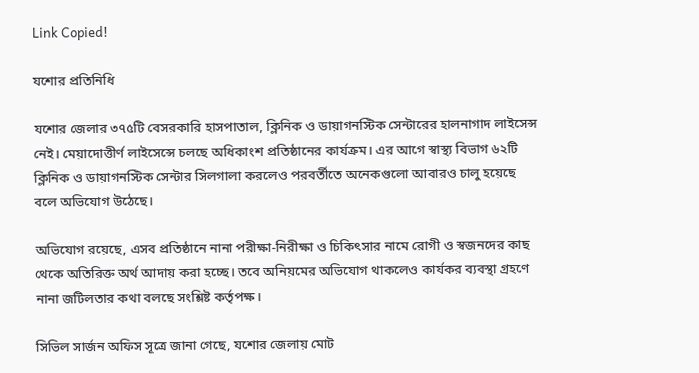Link Copied!

যশোর প্রতিনিধি

যশোর জেলার ৩৭৫টি বেসরকারি হাসপাতাল, ক্লিনিক ও ডায়াগনস্টিক সেন্টারের হালনাগাদ লাইসেন্স নেই। মেয়াদোত্তীর্ণ লাইসেন্সে চলছে অধিকাংশ প্রতিষ্ঠানের কার্যক্রম। এর আগে স্বাস্থ্য বিভাগ ৬২টি ক্লিনিক ও ডায়াগনস্টিক সেন্টার সিলগালা করলেও পরবর্তীতে অনেকগুলো আবারও চালু হয়েছে বলে অভিযোগ উঠেছে।

অভিযোগ রয়েছে, এসব প্রতিষ্ঠানে নানা পরীক্ষা-নিরীক্ষা ও চিকিৎসার নামে রোগী ও স্বজনদের কাছ থেকে অতিরিক্ত অর্থ আদায় করা হচ্ছে। তবে অনিয়মের অভিযোগ থাকলেও কার্যকর ব্যবস্থা গ্রহণে নানা জটিলতার কথা বলছে সংশ্লিষ্ট কর্তৃপক্ষ।

সিভিল সার্জন অফিস সূত্রে জানা গেছে, যশোর জেলায় মোট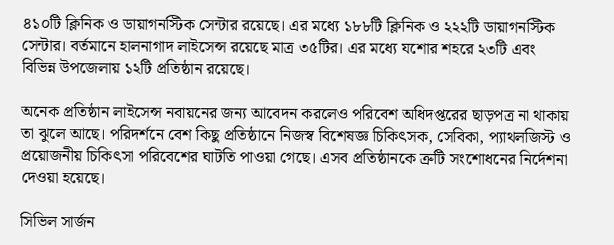৪১০টি ক্লিনিক ও ডায়াগনস্টিক সেন্টার রয়েছে। এর মধ্যে ১৮৮টি ক্লিনিক ও ২২২টি ডায়াগনস্টিক সেন্টার। বর্তমানে হালনাগাদ লাইসেন্স রয়েছে মাত্র ৩৫টির। এর মধ্যে যশোর শহরে ২৩টি এবং বিভিন্ন উপজেলায় ১২টি প্রতিষ্ঠান রয়েছে।

অনেক প্রতিষ্ঠান লাইসেন্স নবায়নের জন্য আবেদন করলেও পরিবেশ অধিদপ্তরের ছাড়পত্র না থাকায় তা ঝুলে আছে। পরিদর্শনে বেশ কিছু প্রতিষ্ঠানে নিজস্ব বিশেষজ্ঞ চিকিৎসক, সেবিকা, প্যাথলজিস্ট ও প্রয়োজনীয় চিকিৎসা পরিবেশের ঘাটতি পাওয়া গেছে। এসব প্রতিষ্ঠানকে ত্রুটি সংশোধনের নির্দেশনা দেওয়া হয়েছে।

সিভিল সার্জন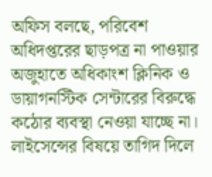অফিস বলছে, পরিবেশ অধিদপ্তরের ছাড়পত্র না পাওয়ার অজুহাতে অধিকাংশ ক্লিনিক ও ডায়াগনস্টিক সেন্টারের বিরুদ্ধে কঠোর ব্যবস্থা নেওয়া যাচ্ছে না। লাইসেন্সের বিষয়ে তাগিদ দিলে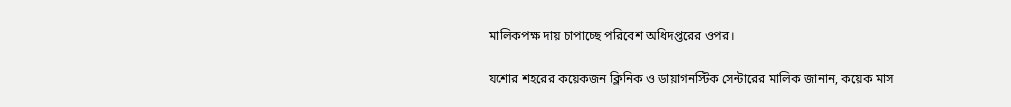মালিকপক্ষ দায় চাপাচ্ছে পরিবেশ অধিদপ্তরের ওপর।

যশোর শহরের কয়েকজন ক্লিনিক ও ডায়াগনস্টিক সেন্টারের মালিক জানান, কয়েক মাস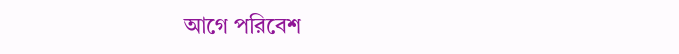আগে পরিবেশ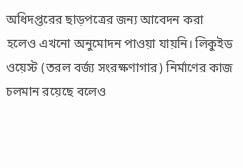অধিদপ্তরের ছাড়পত্রের জন্য আবেদন করা হলেও এখনো অনুমোদন পাওয়া যায়নি। লিকুইড ওয়েস্ট (তরল বর্জ্য সংরক্ষণাগার) নির্মাণের কাজ চলমান রয়েছে বলেও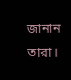জানান তারা।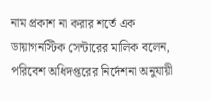নাম প্রকাশ না করার শর্তে এক ডায়াগনস্টিক সেন্টারের মালিক বলেন, পরিবেশ অধিদপ্তরের নির্দেশনা অনুযায়ী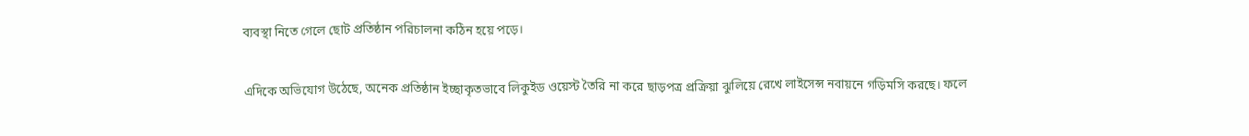ব্যবস্থা নিতে গেলে ছোট প্রতিষ্ঠান পরিচালনা কঠিন হয়ে পড়ে।

এদিকে অভিযোগ উঠেছে, অনেক প্রতিষ্ঠান ইচ্ছাকৃতভাবে লিকুইড ওয়েস্ট তৈরি না করে ছাড়পত্র প্রক্রিয়া ঝুলিয়ে রেখে লাইসেন্স নবায়নে গড়িমসি করছে। ফলে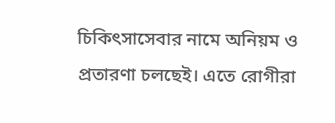চিকিৎসাসেবার নামে অনিয়ম ও প্রতারণা চলছেই। এতে রোগীরা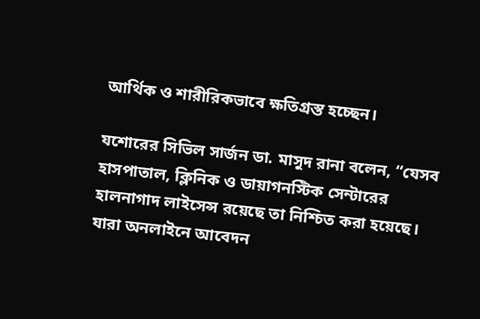আর্থিক ও শারীরিকভাবে ক্ষতিগ্রস্ত হচ্ছেন।

যশোরের সিভিল সার্জন ডা. মাসুদ রানা বলেন, “যেসব হাসপাতাল, ক্লিনিক ও ডায়াগনস্টিক সেন্টারের হালনাগাদ লাইসেন্স রয়েছে তা নিশ্চিত করা হয়েছে। যারা অনলাইনে আবেদন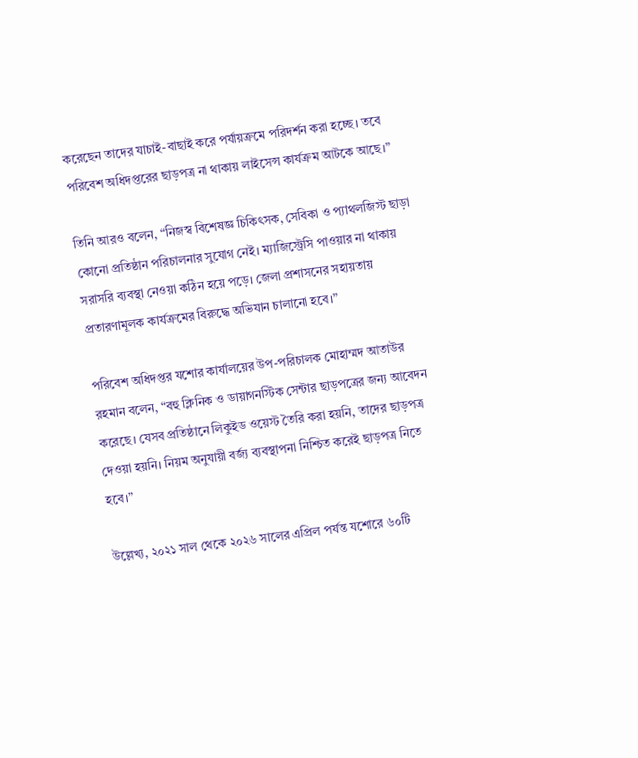করেছেন তাদের যাচাই-বাছাই করে পর্যায়ক্রমে পরিদর্শন করা হচ্ছে। তবে পরিবেশ অধিদপ্তরের ছাড়পত্র না থাকায় লাইসেন্স কার্যক্রম আটকে আছে।”

তিনি আরও বলেন, “নিজস্ব বিশেষজ্ঞ চিকিৎসক, সেবিকা ও প্যাথলজিস্ট ছাড়া কোনো প্রতিষ্ঠান পরিচালনার সুযোগ নেই। ম্যাজিস্ট্রেসি পাওয়ার না থাকায় সরাসরি ব্যবস্থা নেওয়া কঠিন হয়ে পড়ে। জেলা প্রশাসনের সহায়তায় প্রতারণামূলক কার্যক্রমের বিরুদ্ধে অভিযান চালানো হবে।”

পরিবেশ অধিদপ্তর যশোর কার্যালয়ের উপ-পরিচালক মোহাম্মদ আতাউর রহমান বলেন, “বহু ক্লিনিক ও ডায়াগনস্টিক সেন্টার ছাড়পত্রের জন্য আবেদন করেছে। যেসব প্রতিষ্ঠানে লিকুইড ওয়েস্ট তৈরি করা হয়নি, তাদের ছাড়পত্র দেওয়া হয়নি। নিয়ম অনুযায়ী বর্জ্য ব্যবস্থাপনা নিশ্চিত করেই ছাড়পত্র নিতে হবে।”

উল্লেখ্য, ২০২১ সাল থেকে ২০২৬ সালের এপ্রিল পর্যন্ত যশোরে ৬০টি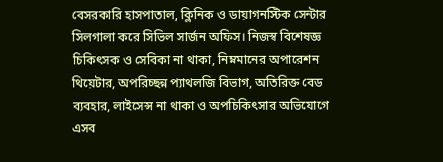বেসরকারি হাসপাতাল, ক্লিনিক ও ডায়াগনস্টিক সেন্টার সিলগালা করে সিভিল সার্জন অফিস। নিজস্ব বিশেষজ্ঞ চিকিৎসক ও সেবিকা না থাকা, নিম্নমানের অপারেশন থিয়েটার, অপরিচ্ছন্ন প্যাথলজি বিভাগ, অতিরিক্ত বেড ব্যবহার, লাইসেন্স না থাকা ও অপচিকিৎসার অভিযোগে এসব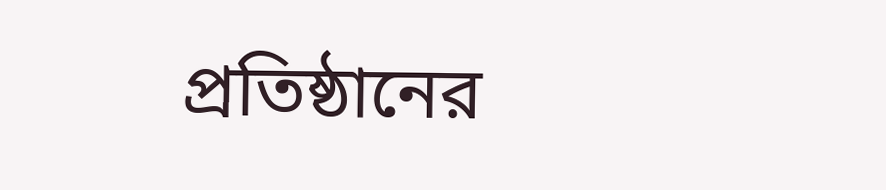প্রতিষ্ঠানের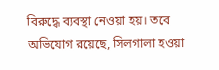বিরুদ্ধে ব্যবস্থা নেওয়া হয়। তবে অভিযোগ রয়েছে, সিলগালা হওয়া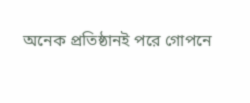অনেক প্রতিষ্ঠানই পরে গোপনে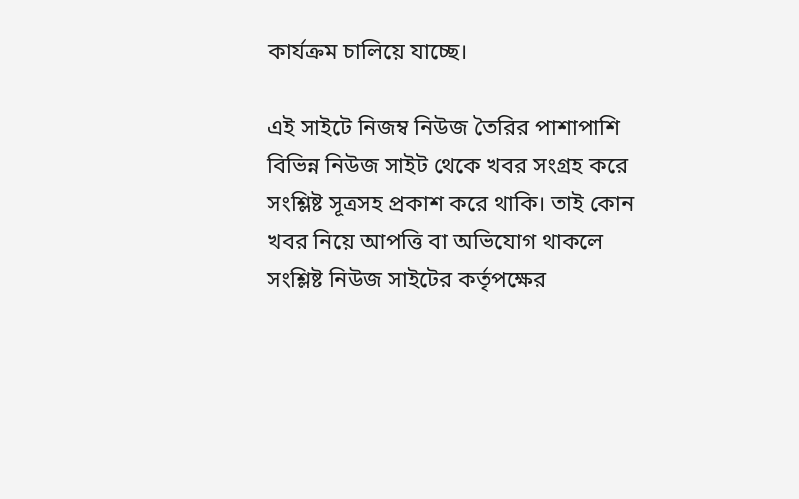কার্যক্রম চালিয়ে যাচ্ছে।

এই সাইটে নিজম্ব নিউজ তৈরির পাশাপাশি বিভিন্ন নিউজ সাইট থেকে খবর সংগ্রহ করে সংশ্লিষ্ট সূত্রসহ প্রকাশ করে থাকি। তাই কোন খবর নিয়ে আপত্তি বা অভিযোগ থাকলে সংশ্লিষ্ট নিউজ সাইটের কর্তৃপক্ষের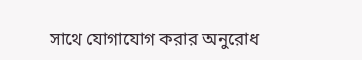সাথে যোগাযোগ করার অনুরোধ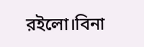রইলো।বিনা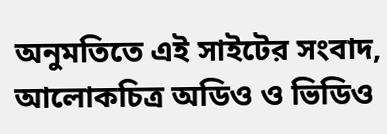অনুমতিতে এই সাইটের সংবাদ, আলোকচিত্র অডিও ও ভিডিও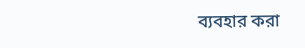ব্যবহার করা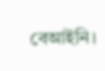বেআইনি।